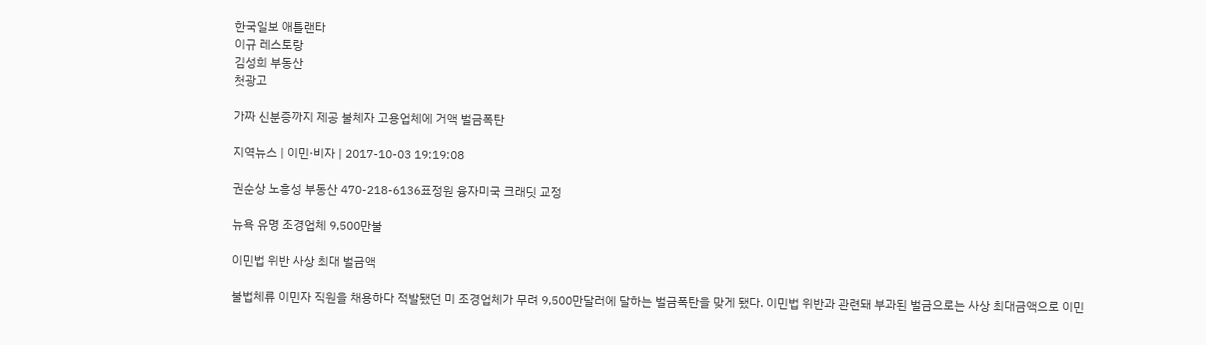한국일보 애틀랜타
이규 레스토랑
김성희 부동산
첫광고

가짜 신분증까지 제공 불체자 고용업체에 거액 벌금폭탄

지역뉴스 | 이민·비자 | 2017-10-03 19:19:08

권순상 노흥성 부동산 470-218-6136표정원 융자미국 크래딧 교정

뉴욕 유명 조경업체 9,500만불

이민법 위반 사상 최대 벌금액

불법체류 이민자 직원을 채용하다 적발됐던 미 조경업체가 무려 9,500만달러에 달하는 벌금폭탄을 맞게 됐다. 이민법 위반과 관련돼 부과된 벌금으로는 사상 최대금액으로 이민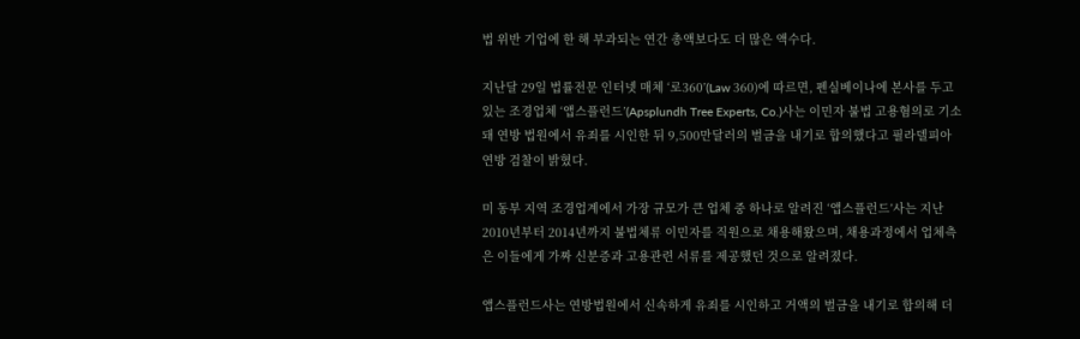법 위반 기업에 한 해 부과되는 연간 총액보다도 더 많은 액수다.

지난달 29일 법률전문 인터넷 매체 ‘로360’(Law 360)에 따르면, 펜실베이나에 본사를 두고 있는 조경업체 ‘앱스플런드’(Apsplundh Tree Experts, Co.)사는 이민자 불법 고용혐의로 기소돼 연방 법원에서 유죄를 시인한 뒤 9,500만달러의 벌금을 내기로 합의했다고 필라델피아 연방 검찰이 밝혔다.

미 동부 지역 조경업계에서 가장 규모가 큰 업체 중 하나로 알려진 ‘앱스플런드’사는 지난 2010년부터 2014년까지 불법체류 이민자를 직원으로 채용해왔으며, 채용과정에서 업체측은 이들에게 가짜 신분증과 고용관련 서류를 제공했던 것으로 알려졌다.

앱스플런드사는 연방법원에서 신속하게 유죄를 시인하고 거액의 벌금을 내기로 합의해 더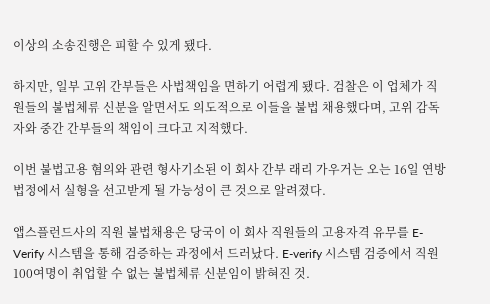이상의 소송진행은 피할 수 있게 됐다.

하지만, 일부 고위 간부들은 사법책임을 면하기 어렵게 됐다. 검찰은 이 업체가 직원들의 불법체류 신분을 알면서도 의도적으로 이들을 불법 채용했다며, 고위 감독자와 중간 간부들의 책임이 크다고 지적했다.

이번 불법고용 혐의와 관련 형사기소된 이 회사 간부 래리 가우거는 오는 16일 연방법정에서 실형을 선고받게 될 가능성이 큰 것으로 알려졌다.

앱스플런드사의 직원 불법채용은 당국이 이 회사 직원들의 고용자격 유무를 E-Verify 시스템을 통해 검증하는 과정에서 드러났다. E-verify 시스템 검증에서 직원 100여명이 취업할 수 없는 불법체류 신분임이 밝혀진 것.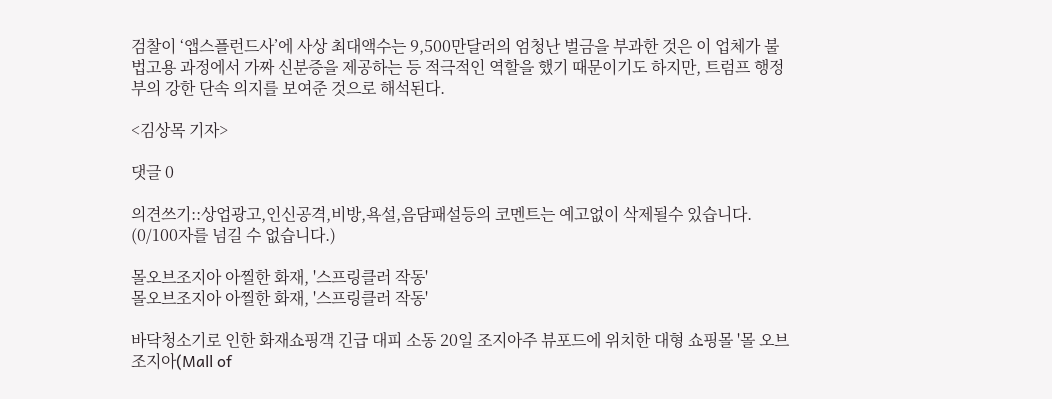검찰이 ‘앱스플런드사’에 사상 최대액수는 9,500만달러의 엄청난 벌금을 부과한 것은 이 업체가 불법고용 과정에서 가짜 신분증을 제공하는 등 적극적인 역할을 했기 때문이기도 하지만, 트럼프 행정부의 강한 단속 의지를 보여준 것으로 해석된다.

<김상목 기자>

댓글 0

의견쓰기::상업광고,인신공격,비방,욕설,음담패설등의 코멘트는 예고없이 삭제될수 있습니다. (0/100자를 넘길 수 없습니다.)

몰오브조지아 아찔한 화재, '스프링클러 작동'
몰오브조지아 아찔한 화재, '스프링클러 작동'

바닥청소기로 인한 화재쇼핑객 긴급 대피 소동 20일 조지아주 뷰포드에 위치한 대형 쇼핑몰 '몰 오브 조지아(Mall of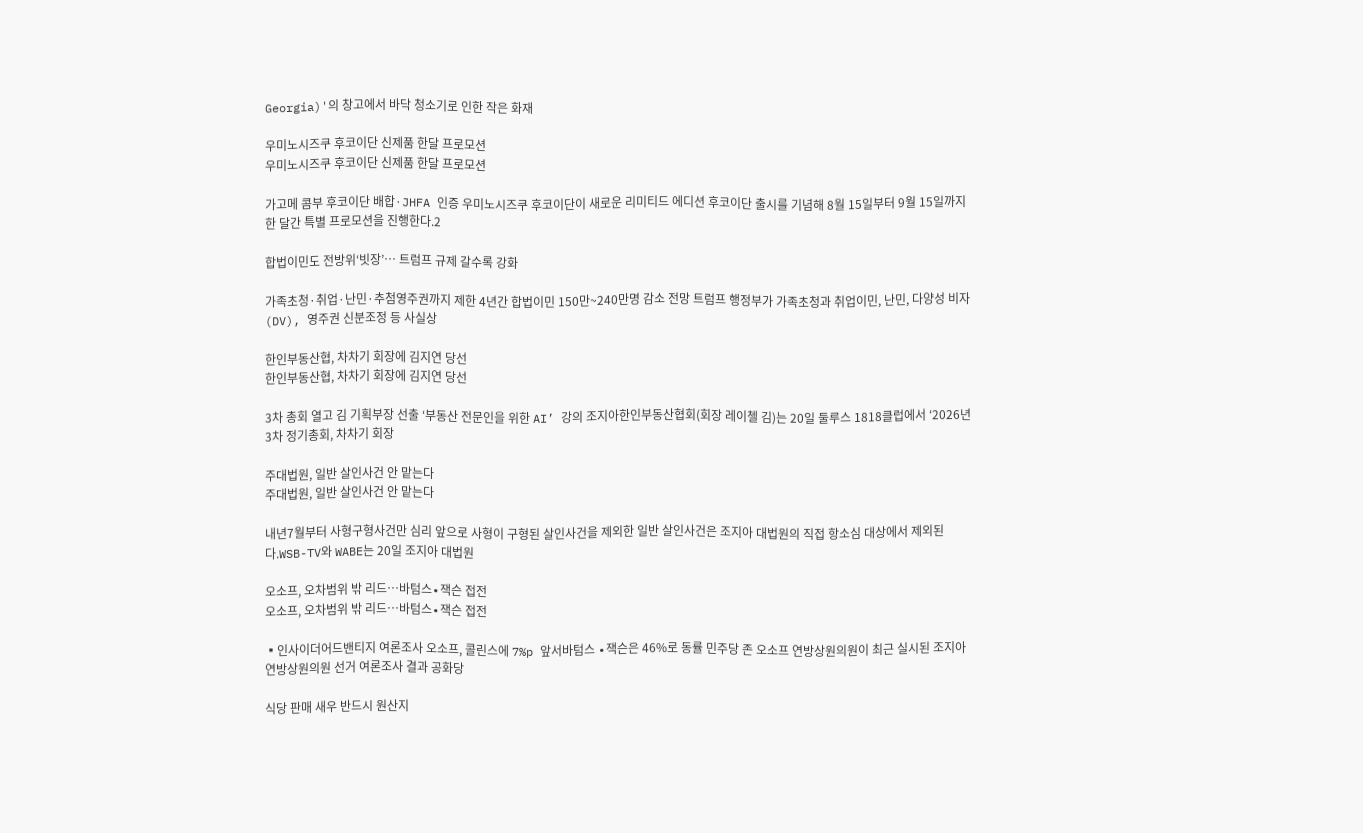Georgia)'의 창고에서 바닥 청소기로 인한 작은 화재

우미노시즈쿠 후코이단 신제품 한달 프로모션
우미노시즈쿠 후코이단 신제품 한달 프로모션

가고메 콤부 후코이단 배합·JHFA 인증 우미노시즈쿠 후코이단이 새로운 리미티드 에디션 후코이단 출시를 기념해 8월 15일부터 9월 15일까지 한 달간 특별 프로모션을 진행한다.2

합법이민도 전방위‘빗장’… 트럼프 규제 갈수록 강화

가족초청·취업·난민·추첨영주권까지 제한 4년간 합법이민 150만~240만명 감소 전망 트럼프 행정부가 가족초청과 취업이민, 난민, 다양성 비자(DV), 영주권 신분조정 등 사실상

한인부동산협, 차차기 회장에 김지연 당선
한인부동산협, 차차기 회장에 김지연 당선

3차 총회 열고 김 기획부장 선출 ‘부동산 전문인을 위한 AI’ 강의 조지아한인부동산협회(회장 레이첼 김)는 20일 둘루스 1818클럽에서 ‘2026년 3차 정기총회, 차차기 회장

주대법원, 일반 살인사건 안 맡는다
주대법원, 일반 살인사건 안 맡는다

내년7월부터 사형구형사건만 심리 앞으로 사형이 구형된 살인사건을 제외한 일반 살인사건은 조지아 대법원의 직접 항소심 대상에서 제외된다.WSB-TV와 WABE는 20일 조지아 대법원

오소프, 오차범위 밖 리드…바텀스∙잭슨 접전
오소프, 오차범위 밖 리드…바텀스∙잭슨 접전

▪인사이더어드밴티지 여론조사 오소프, 콜린스에 7%p 앞서바텀스 ∙잭슨은 46%로 동률 민주당 존 오소프 연방상원의원이 최근 실시된 조지아 연방상원의원 선거 여론조사 결과 공화당

식당 판매 새우 반드시 원산지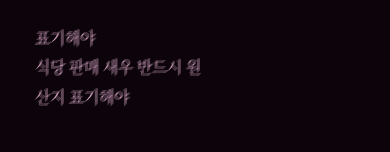표기해야
식당 판매 새우 반드시 원산지 표기해야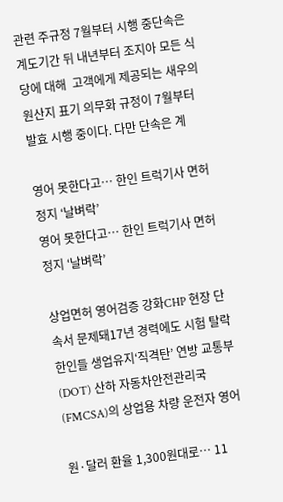관련 주규정 7월부터 시행 중단속은 계도기간 뒤 내년부터 조지아 모든 식당에 대해  고객에게 제공되는 새우의 원산지 표기 의무화 규정이 7월부터 발효 시행 중이다. 다만 단속은 계

영어 못한다고… 한인 트럭기사 면허정지 ‘날벼락’
영어 못한다고… 한인 트럭기사 면허정지 ‘날벼락’

상업면허 영어검증 강화CHP 현장 단속서 문제돼17년 경력에도 시험 탈락한인들 생업유지‘직격탄’ 연방 교통부(DOT) 산하 자동차안전관리국(FMCSA)의 상업용 차량 운전자 영어

원·달러 환율 1,300원대로… 11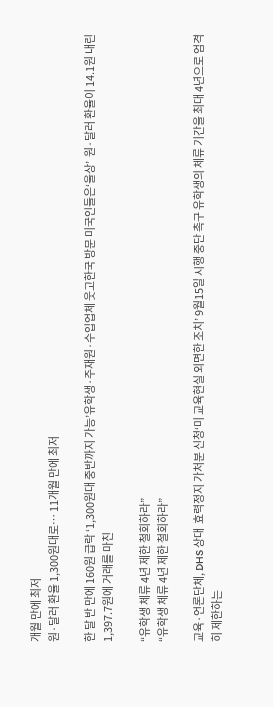개월 만에 최저
원·달러 환율 1,300원대로… 11개월 만에 최저

한 달 반 만에 160원 급락 ‘1,300원대 중반까지 가능’유학생·주재원·수입업체 웃고한국 방문 미국인들은‘울상’  원·달러 환율이 14.1원 내린 1,397.7원에 거래를 마친

“유학생 체류 4년 제한 철회하라”
“유학생 체류 4년 제한 철회하라”

교육·언론단체, DHS 상대  효력정지 가처분 신청‘미 교육현실 외면한 조치’ 9월15일 시행 중단 촉구 유학생의 체류 기간을 최대 4년으로 엄격히 제한하는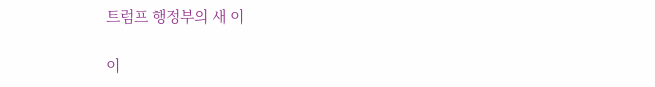트럼프 행정부의 새 이

이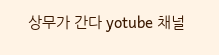상무가 간다 yotube 채널